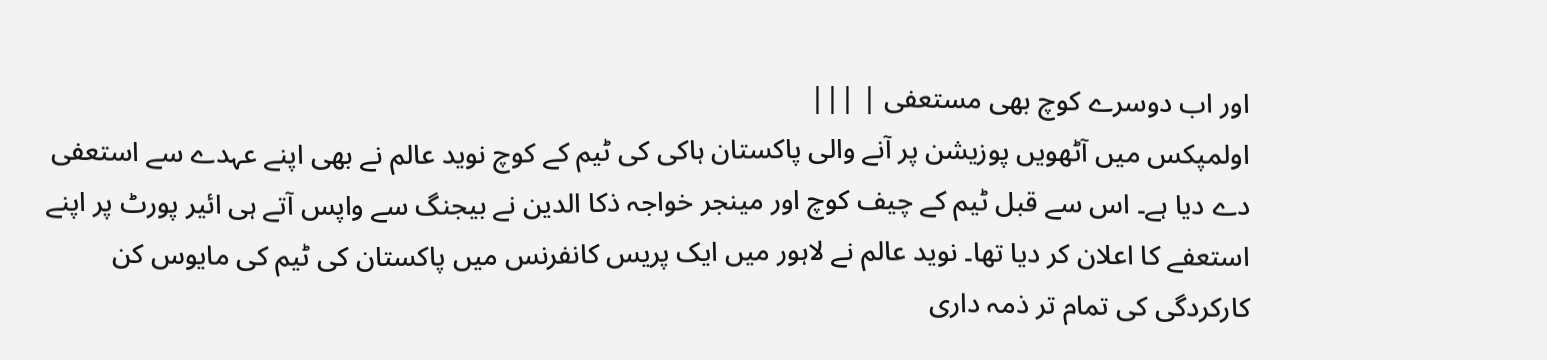اور اب دوسرے کوچ بھی مستعفی | |||
اولمپکس میں آٹھویں پوزیشن پر آنے والی پاکستان ہاکی کی ٹیم کے کوچ نوید عالم نے بھی اپنے عہدے سے استعفی دے دیا ہے۔ اس سے قبل ٹیم کے چیف کوچ اور مینجر خواجہ ذکا الدین نے بیجنگ سے واپس آتے ہی ائیر پورٹ پر اپنے استعفے کا اعلان کر دیا تھا۔ نوید عالم نے لاہور میں ایک پریس کانفرنس میں پاکستان کی ٹیم کی مایوس کن کارکردگی کی تمام تر ذمہ داری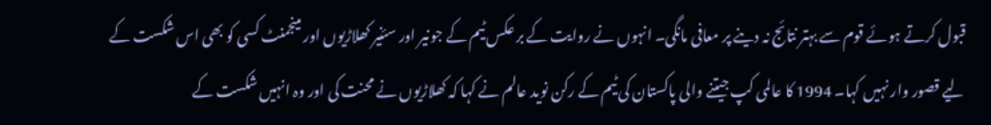قبول کرتے ہوئے قوم سے بہتر نتائج نہ دینے پر معافی مانگی۔ انہوں نے روایت کے بر عکس ٹیم کے جونیر اور سئنیر کھلاڑیوں اور مینجمنٹ کسی کو بھی اس شکست کے لیے قصور وار نہیں کہا۔ 1994 کا عالمی کپ جیتنے والی پاکستان کی ٹیم کے رکن نوید عالم نے کہا کہ کھلاڑیوں نے محنت کی اور وہ انہیں شکست کے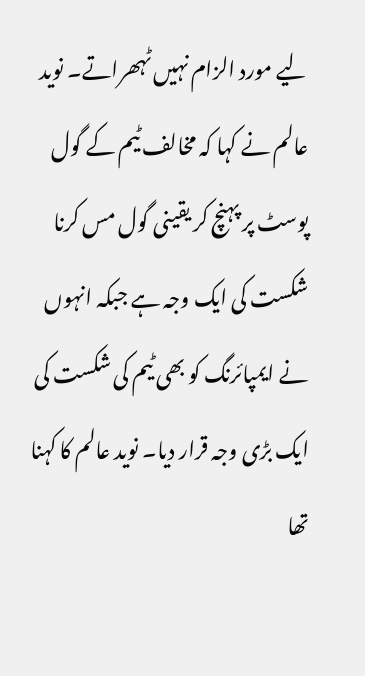لیے مورد الزام نہیں ٹہھراتے۔ نوید عالم نے کہا کہ مخالف ٹیم کے گول پوسٹ پر پہنچ کر یقینی گول مس کرنا شکست کی ایک وجہ ہے جبکہ انہوں نے ایمپائرنگ کو بھی ٹیم کی شکست کی ایک بڑی وجہ قرار دیا۔ نوید عالم کا کہنا تھا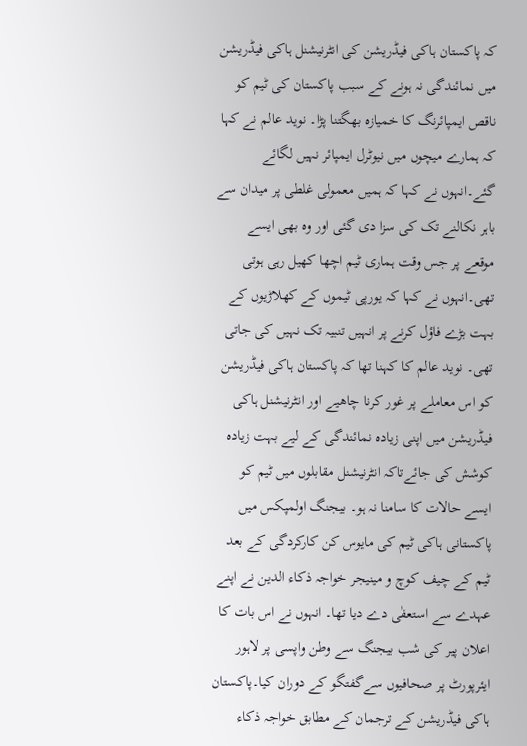کہ پاکستان ہاکی فیڈریشن کی انٹرنیشنل ہاکی فیڈریشن میں نمائندگی نہ ہونے کے سبب پاکستان کی ٹیم کو ناقص ایمپائرنگ کا خمیازہ بھگتنا پڑا۔ نوید عالم نے کہا کہ ہمارے میچوں میں نیوٹرل ایمپائر نہیں لگائے گئے۔انہوں نے کہا کہ ہمیں معمولی غلطی پر میدان سے باہر نکالنے تک کی سزا دی گئی اور وہ بھی ایسے موقعے پر جس وقت ہماری ٹیم اچھا کھیل رہی ہوتی تھی۔انہوں نے کہا کہ یورپی ٹیموں کے کھلاڑیوں کے بہت بڑے فاؤل کرنے پر انہیں تنبیہ تک نہیں کی جاتی تھی۔ نوید عالم کا کہنا تھا کہ پاکستان ہاکی فیڈریشن کو اس معاملے پر غور کرنا چاھیے اور انٹرنیشنل ہاکی فیڈریشن میں اپنی زیادہ نمائندگی کے لیے بہت زیادہ کوشش کی جائےتاکہ انٹرنیشنل مقابلوں میں ٹیم کو ایسے حالات کا سامنا نہ ہو۔ بیجنگ اولمپکس میں پاکستانی ہاکی ٹیم کی مایوس کن کارکردگی کے بعد ٹیم کے چیف کوچ و مینیجر خواجہ ذکاء الدین نے اپنے عہدے سے استعفٰی دے دیا تھا۔ انہوں نے اس بات کا اعلان پیر کی شب بیجنگ سے وطن واپسی پر لاہور ایئرپورٹ پر صحافیوں سےگفتگو کے دوران کیا۔پاکستان ہاکی فیڈریشن کے ترجمان کے مطابق خواجہ ذکاء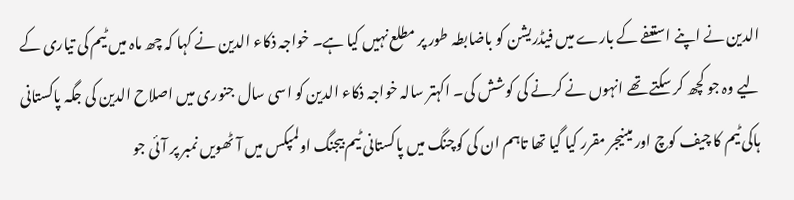الدین نے اپنے استعفے کے بارے میں فیڈریشن کو باضابطہ طور پر مطلع نہیں کیا ہے۔ خواجہ ذکاء الدین نے کہا کہ چھ ماہ میں ٹیم کی تیاری کے لیے وہ جو کچھ کر سکتے تھے انہوں نے کرنے کی کوشش کی۔ اکہتر سالہ خواجہ ذکاء الدین کو اسی سال جنوری میں اصلاح الدین کی جگہ پاکستانی ہاکی ٹیم کا چیف کوچ اور مینیجر مقرر کیا گیا تھا تاہم ان کی کوچنگ میں پاکستانی ٹیم بیجنگ اولمپکس میں آٹھویں نمبر پر آئی جو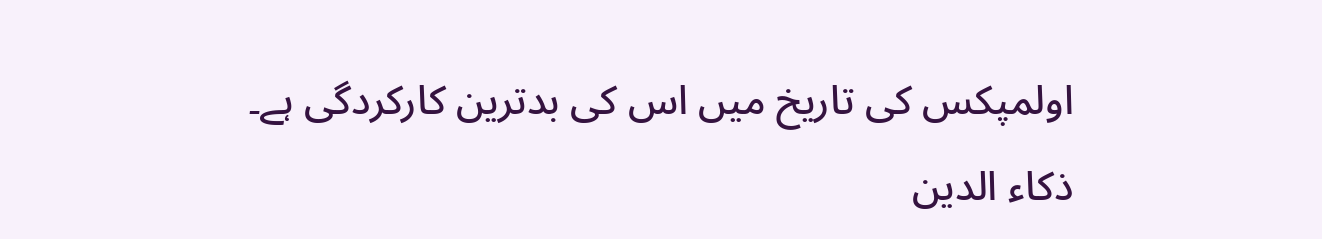اولمپکس کی تاریخ میں اس کی بدترین کارکردگی ہے۔ ذکاء الدین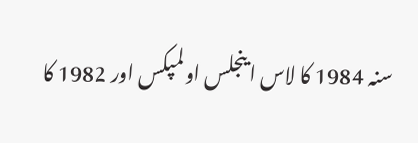سنہ 1984 کا لاس اینجلس اولمپکس اور 1982 کا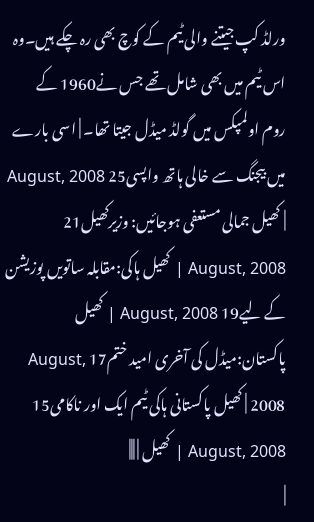ورلڈ کپ جیتنے والی ٹیم کے کوچ بھی رہ چکے ہیں۔وہ اس ٹیم میں بھی شامل تھے جس نے1960 کے روم اولمپکس میں گولڈ میڈل جیتا تھا۔ | اسی بارے میں بیجنگ سے خالی ہاتھ واپسی25 August, 2008 | کھیل جمالی مستعفی ہوجائیں: وزیرکھیل21 August, 2008 | کھیل ہاکی:مقابلہ ساتویں پوزیشن کے لیے19 August, 2008 | کھیل پاکستان:میڈل کی آخری امید ختم17 August, 2008 | کھیل پاکستانی ہاکی ٹیم ایک اور ناکامی15 August, 2008 | کھیل | |||
|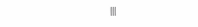|||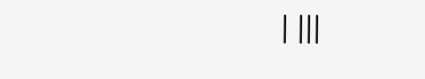| |||